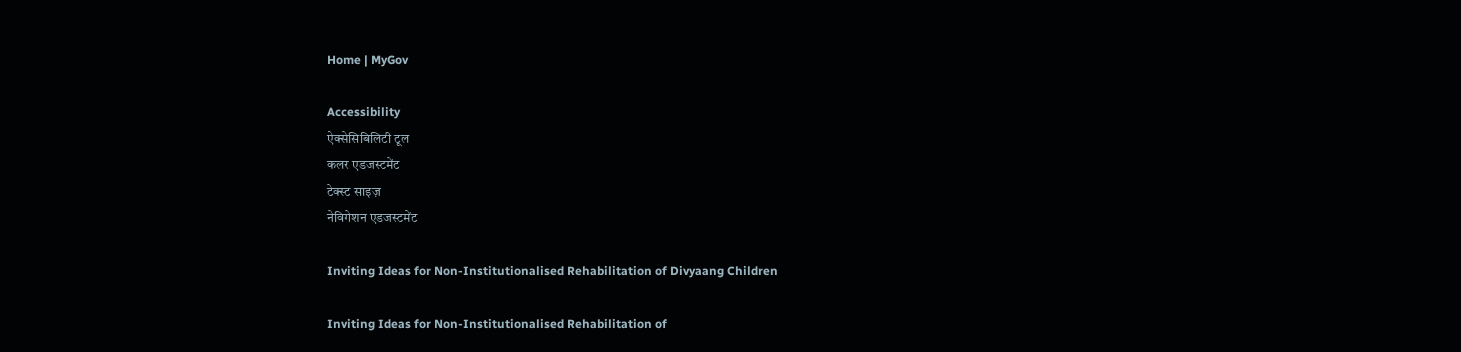Home | MyGov

Accessibility
ऐक्सेसिबिलिटी टूल
कलर एडजस्टमेंट
टेक्स्ट साइज़
नेविगेशन एडजस्टमेंट

Inviting Ideas for Non-Institutionalised Rehabilitation of Divyaang Children

Inviting Ideas for Non-Institutionalised Rehabilitation of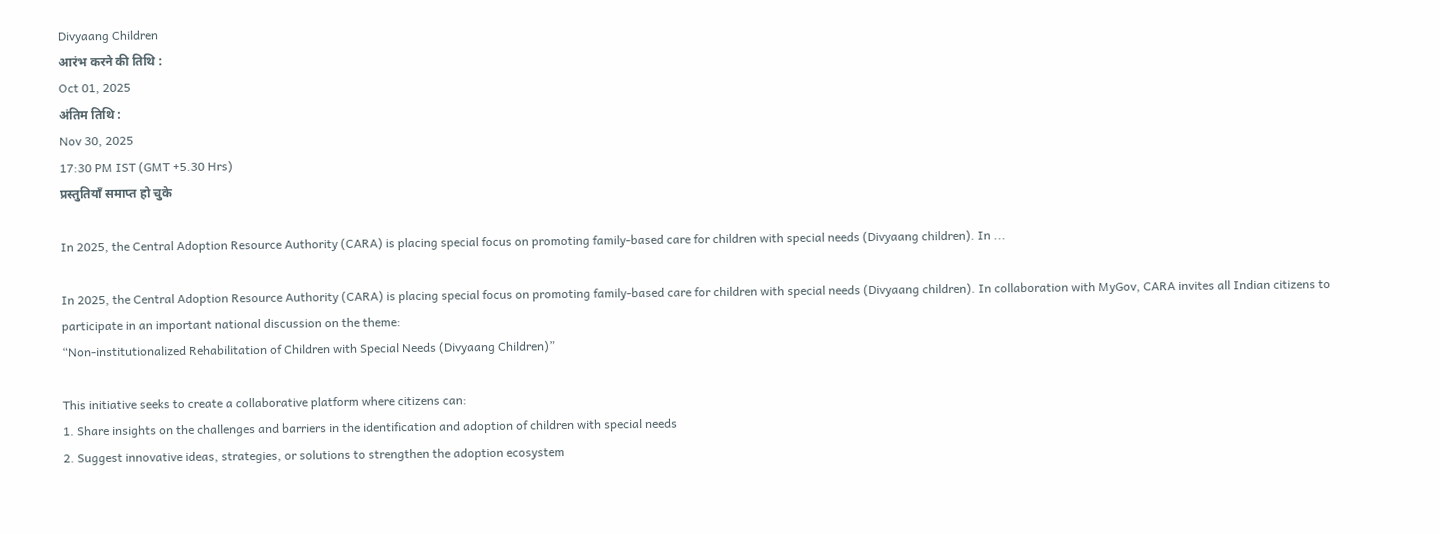Divyaang Children
आरंभ करने की तिथि :
Oct 01, 2025
अंतिम तिथि :
Nov 30, 2025
17:30 PM IST (GMT +5.30 Hrs)
प्रस्तुतियाँ समाप्त हो चुके

In 2025, the Central Adoption Resource Authority (CARA) is placing special focus on promoting family-based care for children with special needs (Divyaang children). In ...

In 2025, the Central Adoption Resource Authority (CARA) is placing special focus on promoting family-based care for children with special needs (Divyaang children). In collaboration with MyGov, CARA invites all Indian citizens to participate in an important national discussion on the theme:
“Non-institutionalized Rehabilitation of Children with Special Needs (Divyaang Children)”

This initiative seeks to create a collaborative platform where citizens can:
1. Share insights on the challenges and barriers in the identification and adoption of children with special needs
2. Suggest innovative ideas, strategies, or solutions to strengthen the adoption ecosystem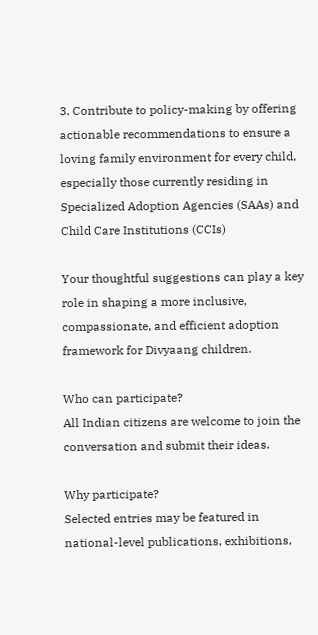3. Contribute to policy-making by offering actionable recommendations to ensure a loving family environment for every child, especially those currently residing in Specialized Adoption Agencies (SAAs) and Child Care Institutions (CCIs)

Your thoughtful suggestions can play a key role in shaping a more inclusive, compassionate, and efficient adoption framework for Divyaang children.

Who can participate?
All Indian citizens are welcome to join the conversation and submit their ideas.

Why participate?
Selected entries may be featured in national-level publications, exhibitions,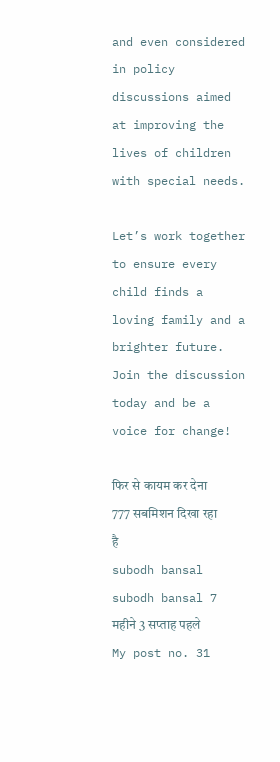and even considered in policy discussions aimed at improving the lives of children with special needs.

Let’s work together to ensure every child finds a loving family and a brighter future. Join the discussion today and be a voice for change!

फिर से कायम कर देना
777 सबमिशन दिखा रहा है
subodh bansal
subodh bansal 7 महीने 3 सप्ताह पहले
My post no. 31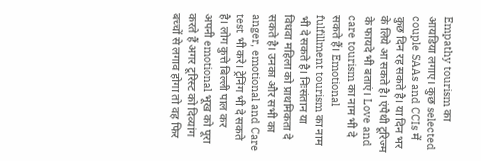Empathy tourism का आयडिया लगाए। कुछ selected couple SAAs and CCIs में कुछ दिन रह सकते है। या दिन भर के लिये आ सकते है। एंपैथी टूरिज्म के फायदे भी बताएं। Love and care tourism का नाम भी दे सकते हैं। Emotional fulfillment tourism का नाम भी दे सकते है। निःसंतान या विधवा महिला को प्राथमिकता दे सकते है। उनका और सभी का anger, emotional and Care test भी करे। ट्रेनिंग भी दे सकते है। लोग कुत्ते बिल्ली पाल कर अपनी emotional भूख को पूरा करते हैं अगर टूरिस्ट को दिव्यांग बच्चों से लगाव होगा तो वह फिर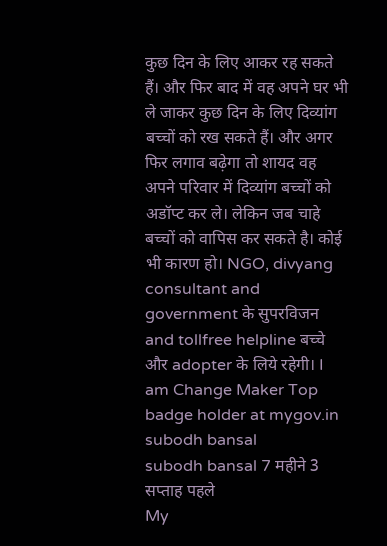कुछ दिन के लिए आकर रह सकते हैं। और फिर बाद में वह अपने घर भी ले जाकर कुछ दिन के लिए दिव्यांग बच्चों को रख सकते हैं। और अगर फिर लगाव बढ़ेगा तो शायद वह अपने परिवार में दिव्यांग बच्चों को अडॉप्ट कर ले। लेकिन जब चाहे बच्चों को वापिस कर सकते है। कोई भी कारण हो। NGO, divyang consultant and government के सुपरविजन and tollfree helpline बच्चे और adopter के लिये रहेगी। I am Change Maker Top badge holder at mygov.in
subodh bansal
subodh bansal 7 महीने 3 सप्ताह पहले
My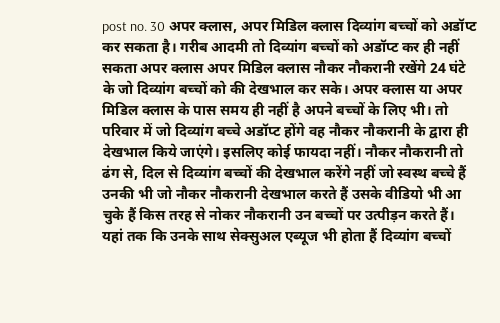post no. 30 अपर क्लास, अपर मिडिल क्लास दिव्यांग बच्चों को अडॉप्ट कर सकता है। गरीब आदमी तो दिव्यांग बच्चों को अडॉप्ट कर ही नहीं सकता अपर क्लास अपर मिडिल क्लास नौकर नौकरानी रखेंगे 24 घंटे के जो दिव्यांग बच्चों को की देखभाल कर सके। अपर क्लास या अपर मिडिल क्लास के पास समय ही नहीं है अपने बच्चों के लिए भी। तो परिवार में जो दिव्यांग बच्चे अडॉप्ट होंगे वह नौकर नौकरानी के द्वारा ही देखभाल किये जाएंगे। इसलिए कोई फायदा नहीं। नौकर नौकरानी तो ढंग से, दिल से दिव्यांग बच्चों की देखभाल करेंगे नहीं जो स्वस्थ बच्चे हैं उनकी भी जो नौकर नौकरानी देखभाल करते हैं उसके वीडियो भी आ चुके हैं किस तरह से नोकर नौकरानी उन बच्चों पर उत्पीड़न करते हैं। यहां तक कि उनके साथ सेक्सुअल एब्यूज भी होता हैं दिव्यांग बच्चों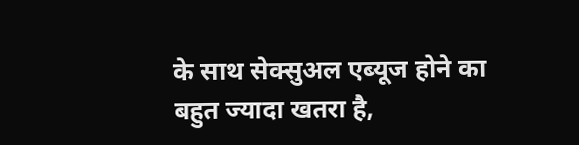के साथ सेक्सुअल एब्यूज होने का बहुत ज्यादा खतरा है,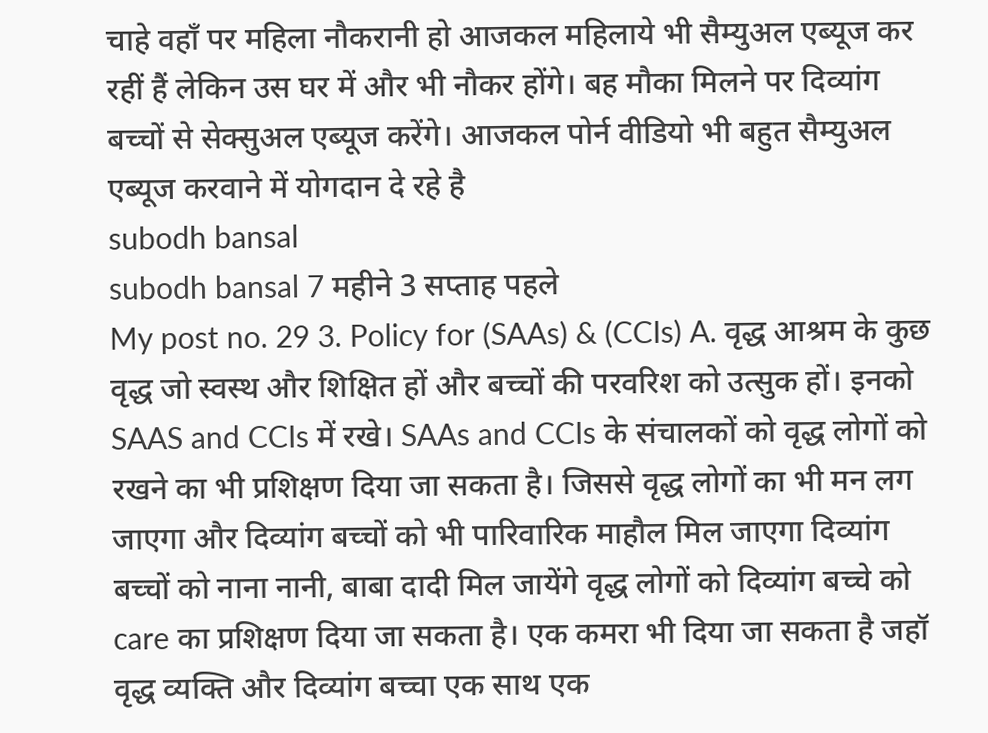चाहे वहॉं पर महिला नौकरानी हो आजकल महिलाये भी सैम्युअल एब्यूज कर रहीं हैं लेकिन उस घर में और भी नौकर होंगे। बह मौका मिलने पर दिव्यांग बच्चों से सेक्सुअल एब्यूज करेंगे। आजकल पोर्न वीडियो भी बहुत सैम्युअल एब्यूज करवाने में योगदान दे रहे है
subodh bansal
subodh bansal 7 महीने 3 सप्ताह पहले
My post no. 29 3. Policy for (SAAs) & (CCIs) A. वृद्ध आश्रम के कुछ वृद्ध जो स्वस्थ और शिक्षित हों और बच्चों की परवरिश को उत्सुक हों। इनको SAAS and CCIs में रखे। SAAs and CCIs के संचालकों को वृद्ध लोगों को रखने का भी प्रशिक्षण दिया जा सकता है। जिससे वृद्ध लोगों का भी मन लग जाएगा और दिव्यांग बच्चों को भी पारिवारिक माहौल मिल जाएगा दिव्यांग बच्चों को नाना नानी, बाबा दादी मिल जायेंगे वृद्ध लोगों को दिव्यांग बच्चे को care का प्रशिक्षण दिया जा सकता है। एक कमरा भी दिया जा सकता है जहॉ वृद्ध व्यक्ति और दिव्यांग बच्चा एक साथ एक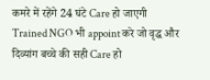कमरे में रहेंगे 24 घंटे Care हो जाएगी Trained NGO भी appoint करे जो वृद्ध और दिव्यांग बच्चे की सही Care हो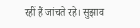रहीं हैं जांचते रहे। सुझाव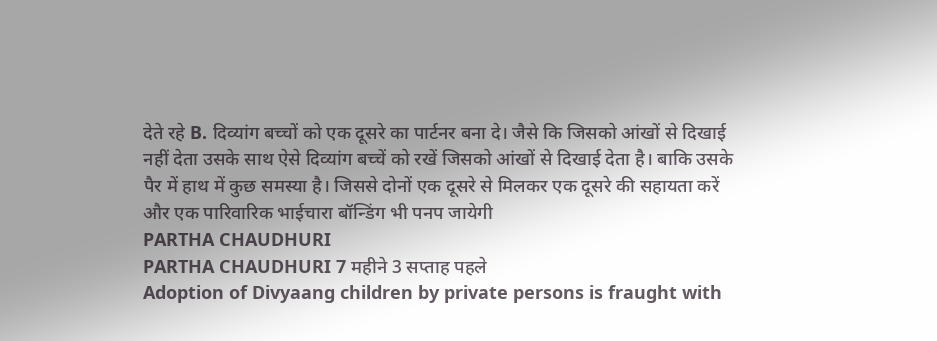देते रहे B. दिव्यांग बच्चों को एक दूसरे का पार्टनर बना दे। जैसे कि जिसको आंखों से दिखाई नहीं देता उसके साथ ऐसे दिव्यांग बच्चें को रखें जिसको आंखों से दिखाई देता है। बाकि उसके पैर में हाथ में कुछ समस्या है। जिससे दोनों एक दूसरे से मिलकर एक दूसरे की सहायता करें और एक पारिवारिक भाईचारा बॉन्डिंग भी पनप जायेगी
PARTHA CHAUDHURI
PARTHA CHAUDHURI 7 महीने 3 सप्ताह पहले
Adoption of Divyaang children by private persons is fraught with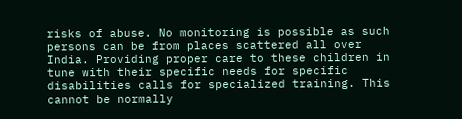risks of abuse. No monitoring is possible as such persons can be from places scattered all over India. Providing proper care to these children in tune with their specific needs for specific disabilities calls for specialized training. This cannot be normally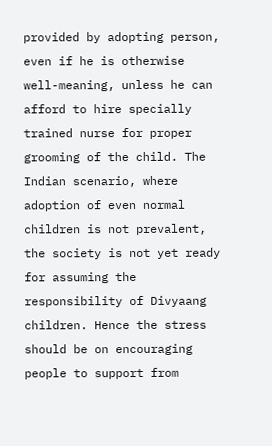provided by adopting person, even if he is otherwise well-meaning, unless he can afford to hire specially trained nurse for proper grooming of the child. The Indian scenario, where adoption of even normal children is not prevalent, the society is not yet ready for assuming the responsibility of Divyaang children. Hence the stress should be on encouraging people to support from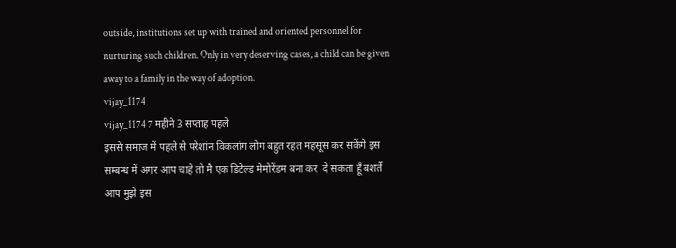outside, institutions set up with trained and oriented personnel for nurturing such children. Only in very deserving cases, a child can be given away to a family in the way of adoption.
vijay_1174
vijay_1174 7 महीने 3 सप्ताह पहले
इससे समाज में पहले से परेशांन विकलांग लोग बहुत रहत महसूस कर सकेंगे इस सम्बन्ध में अगर आप चाहे तो मै एक डिटेल्ड मेमोरेंडम बना कर  दे सकता हूँ बशर्ते आप मुझे इस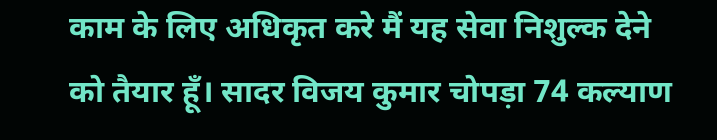काम के लिए अधिकृत करे मैं यह सेवा निशुल्क देने को तैयार हूँ। सादर विजय कुमार चोपड़ा 74 कल्याण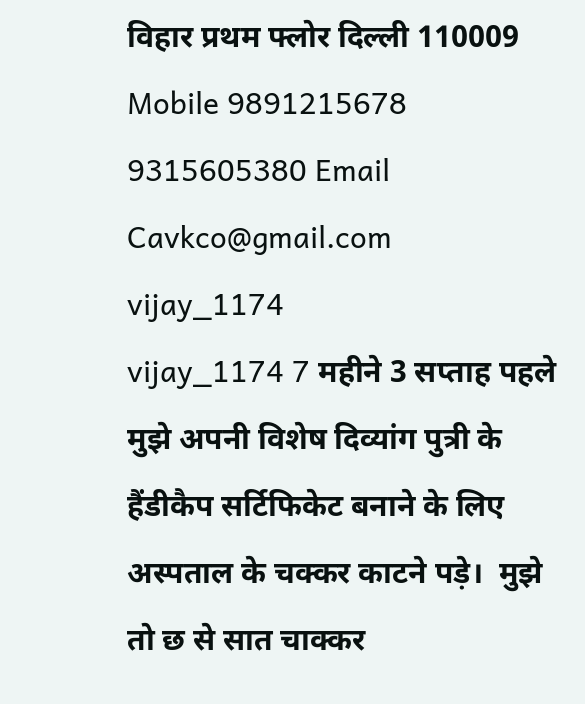विहार प्रथम फ्लोर दिल्ली 110009 Mobile 9891215678 9315605380 Email Cavkco@gmail.com
vijay_1174
vijay_1174 7 महीने 3 सप्ताह पहले
मुझे अपनी विशेष दिव्यांग पुत्री के हैंडीकैप सर्टिफिकेट बनाने के लिए अस्पताल के चक्कर काटने पड़े।  मुझे तो छ से सात चाक्कर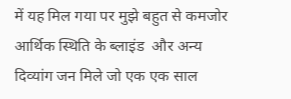में यह मिल गया पर मुझे बहुत से कमजोर आर्थिक स्थिति के ब्लाइंड  और अन्य दिव्यांग जन मिले जो एक एक साल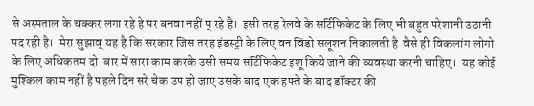से अस्पताल के चक्कर लगा रहे हे पर बनवा नहीं प् रहे है।  इसी तरह रेलवे के सर्टिफिकेट के लिए भी बहुत परेशानी उठानी पद रही है।  मेरा सुझाव् यह है कि सरकार जिस तरह इंडस्ट्री के लिए वन विंडो सलूशन निकालती है  वैसे ही विकलांग लोगो के लिए अधिकतम दो  बार में सारा काम करके उसी समय सर्टिफिकेट इशू किये जाने की व्यवस्था करनी चाहिए।  यह कोई मुश्किल काम नहीं है पहले दिन सरे चेक उप हो जाए उसके बाद एक हफ्ते के बाद डॉक्टर की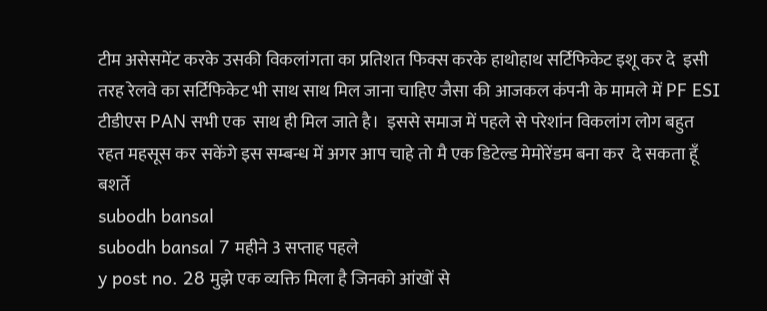टीम असेसमेंट करके उसकी विकलांगता का प्रतिशत फिक्स करके हाथोहाथ सर्टिफिकेट इशू कर दे  इसी तरह रेलवे का सर्टिफिकेट भी साथ साथ मिल जाना चाहिए जैसा की आजकल कंपनी के मामले में PF ESI टीडीएस PAN सभी एक  साथ ही मिल जाते है।  इससे समाज में पहले से परेशांन विकलांग लोग बहुत रहत महसूस कर सकेंगे इस सम्बन्ध में अगर आप चाहे तो मै एक डिटेल्ड मेमोरेंडम बना कर  दे सकता हूँ बशर्ते
subodh bansal
subodh bansal 7 महीने 3 सप्ताह पहले
y post no. 28 मुझे एक व्यक्ति मिला है जिनको आंखों से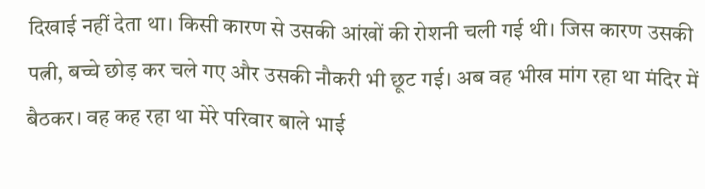दिखाई नहीं देता था। किसी कारण से उसकी आंखों की रोशनी चली गई थी। जिस कारण उसकी पत्नी, बच्चे छोड़ कर चले गए और उसकी नौकरी भी छूट गई। अब वह भीख मांग रहा था मंदिर में बैठकर। वह कह रहा था मेरे परिवार बाले भाई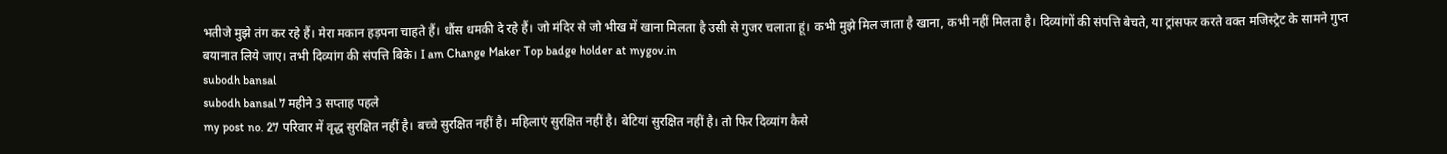भतीजे मुझे तंग कर रहे हैं। मेरा मकान हड़पना चाहते हैं। धौंस धमकी दे रहे हैं। जो मंदिर से जो भीख में खाना मिलता है उसी से गुजर चलाता हूं। कभी मुझे मिल जाता है खाना, कभी नहीं मिलता है। दिव्यांगों की संपत्ति बेचते, या ट्रांसफर करते वक्त मजिस्ट्रेट के सामने गुप्त बयानात लिये जाए। तभी दिव्यांग की संपत्ति बिके। I am Change Maker Top badge holder at mygov.in
subodh bansal
subodh bansal 7 महीने 3 सप्ताह पहले
my post no. 27 परिवार में वृद्ध सुरक्षित नहीं है। बच्चे सुरक्षित नहीं है। महिलाएं सुरक्षित नहीं है। बेटियां सुरक्षित नहीं है। तो फिर दिव्यांग कैसे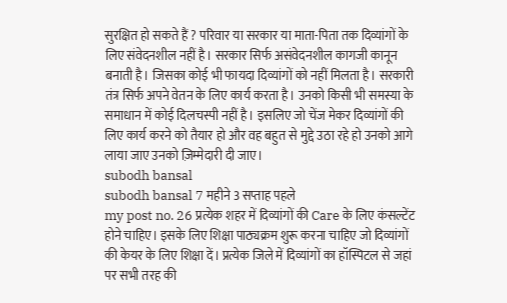सुरक्षित हो सकते हैं ? परिवार या सरकार या माता-पिता तक दिव्यांगों के लिए संवेदनशील नहीं है। सरकार सिर्फ असंवेदनशील कागजी कानून बनाती है। जिसका कोई भी फायदा दिव्यांगों को नहीं मिलता है। सरकारी तंत्र सिर्फ अपने वेतन के लिए कार्य करता है। उनको किसी भी समस्या के समाधान में कोई दिलचस्पी नहीं है। इसलिए जो चेंज मेकर दिव्यांगों की लिए कार्य करने को तैयार हो और वह बहुत से मुद्दे उठा रहे हो उनको आगे लाया जाए उनको ज़िम्मेदारी दी जाए।
subodh bansal
subodh bansal 7 महीने 3 सप्ताह पहले
my post no. 26 प्रत्येक शहर में दिव्यांगों की Care के लिए कंसल्टेंट होने चाहिए। इसके लिए शिक्षा पाठ्यक्रम शुरू करना चाहिए जो दिव्यांगों की केयर के लिए शिक्षा दें। प्रत्येक जिले में दिव्यांगों का हॉस्पिटल से जहां पर सभी तरह की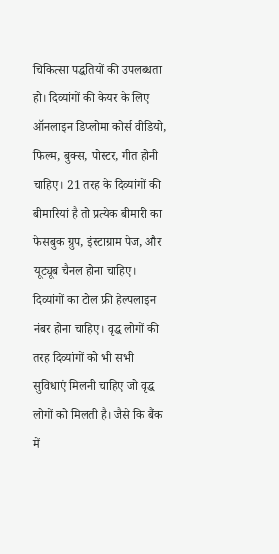चिकित्सा पद्धतियों की उपलब्धता हो। दिव्यांगों की केयर के लिए ऑनलाइन डिप्लोमा कोर्स वीडियो, फिल्म, बुक्स, पोस्टर, गीत होनी चाहिए। 21 तरह के दिव्यांगों की बीमारियां है तो प्रत्येक बीमारी का फेसबुक ग्रुप, इंस्टाग्राम पेज, और यूट्यूब चैनल होना चाहिए। दिव्यांगों का टोल फ्री हेल्पलाइन नंबर होना चाहिए। वृद्ध लोगों की तरह दिव्यांगों को भी सभी सुविधाएं मिलनी चाहिए जो वृद्ध लोगों को मिलती है। जैसे कि बैंक में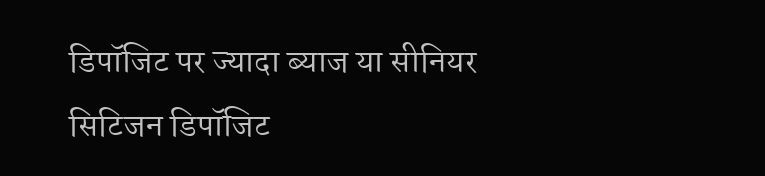डिपॉजिट पर ज्यादा ब्याज या सीनियर सिटिजन डिपॉजिट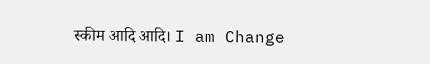स्कीम आदि आदि। I am Change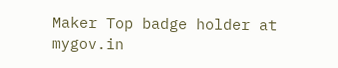Maker Top badge holder at mygov.in